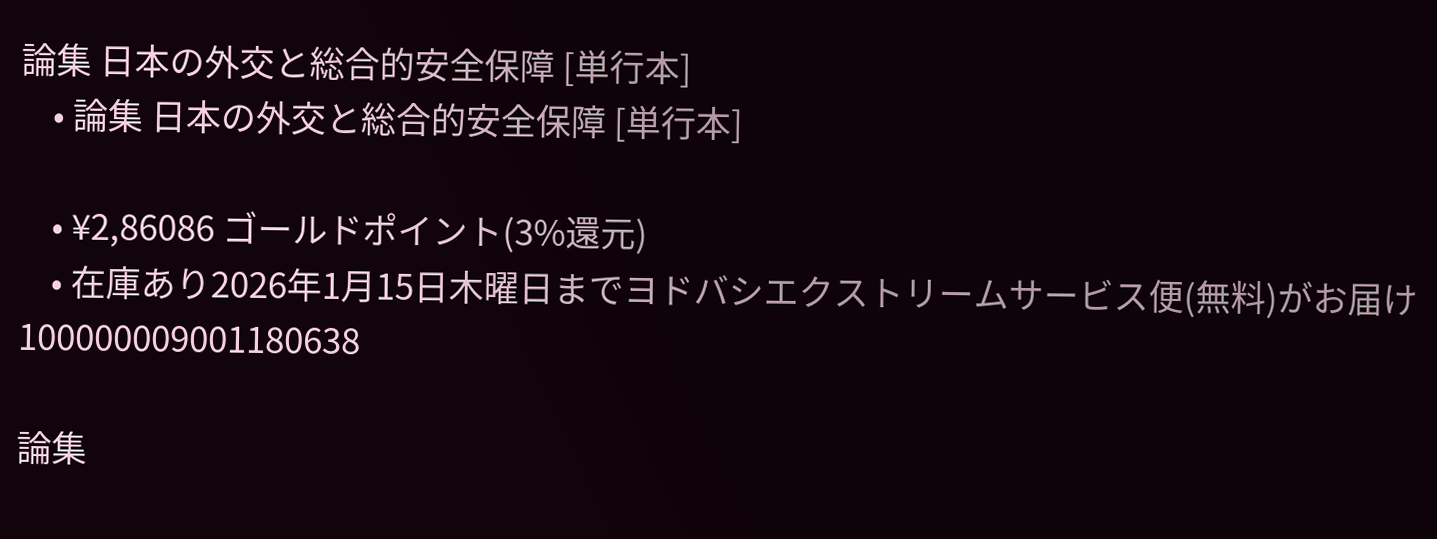論集 日本の外交と総合的安全保障 [単行本]
    • 論集 日本の外交と総合的安全保障 [単行本]

    • ¥2,86086 ゴールドポイント(3%還元)
    • 在庫あり2026年1月15日木曜日までヨドバシエクストリームサービス便(無料)がお届け
100000009001180638

論集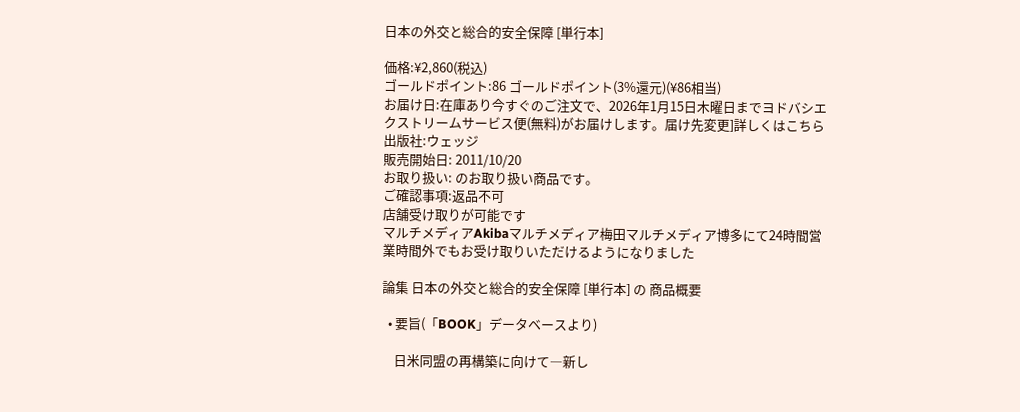日本の外交と総合的安全保障 [単行本]

価格:¥2,860(税込)
ゴールドポイント:86 ゴールドポイント(3%還元)(¥86相当)
お届け日:在庫あり今すぐのご注文で、2026年1月15日木曜日までヨドバシエクストリームサービス便(無料)がお届けします。届け先変更]詳しくはこちら
出版社:ウェッジ
販売開始日: 2011/10/20
お取り扱い: のお取り扱い商品です。
ご確認事項:返品不可
店舗受け取りが可能です
マルチメディアAkibaマルチメディア梅田マルチメディア博多にて24時間営業時間外でもお受け取りいただけるようになりました

論集 日本の外交と総合的安全保障 [単行本] の 商品概要

  • 要旨(「BOOK」データベースより)

    日米同盟の再構築に向けて―新し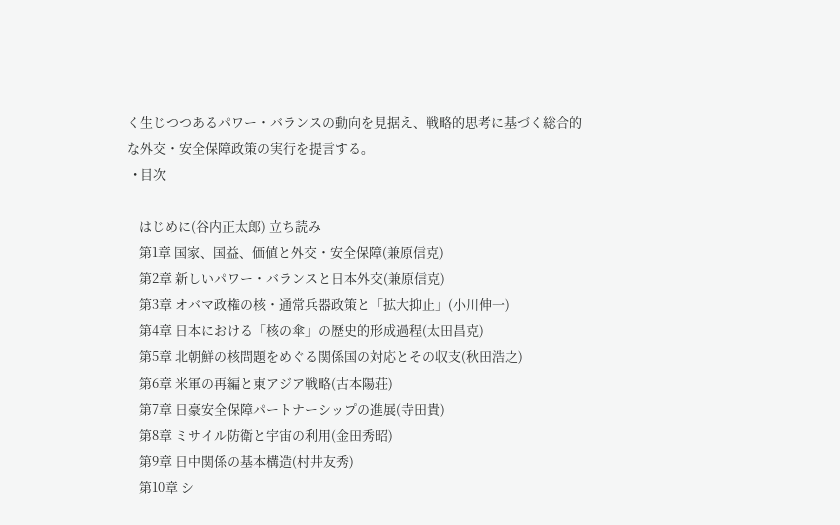く生じつつあるパワー・バランスの動向を見据え、戦略的思考に基づく総合的な外交・安全保障政策の実行を提言する。
  • 目次

    はじめに(谷内正太郎) 立ち読み
    第1章 国家、国益、価値と外交・安全保障(兼原信克)
    第2章 新しいパワー・バランスと日本外交(兼原信克)
    第3章 オバマ政権の核・通常兵器政策と「拡大抑止」(小川伸一)
    第4章 日本における「核の傘」の歴史的形成過程(太田昌克)
    第5章 北朝鮮の核問題をめぐる関係国の対応とその収支(秋田浩之)
    第6章 米軍の再編と東アジア戦略(古本陽荘)
    第7章 日豪安全保障パートナーシップの進展(寺田貴)
    第8章 ミサイル防衛と宇宙の利用(金田秀昭)
    第9章 日中関係の基本構造(村井友秀)
    第10章 シ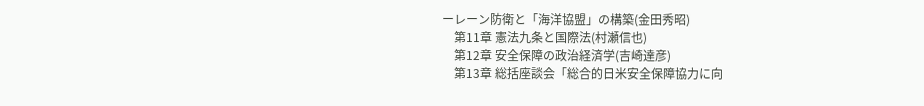ーレーン防衛と「海洋協盟」の構築(金田秀昭)
    第11章 憲法九条と国際法(村瀬信也)
    第12章 安全保障の政治経済学(吉崎達彦)
    第13章 総括座談会「総合的日米安全保障協力に向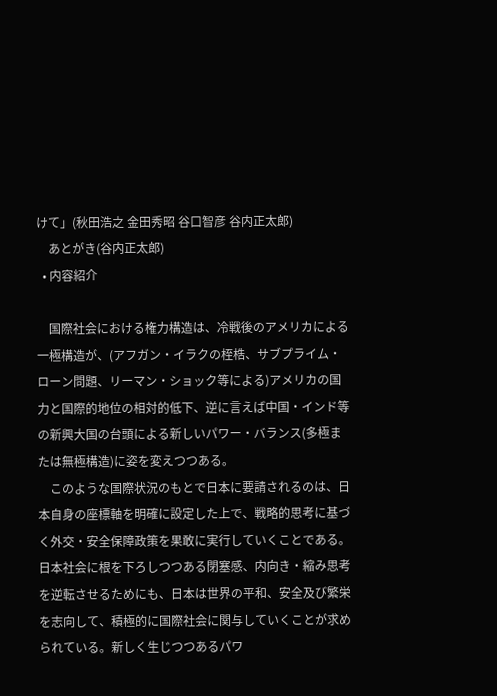けて」(秋田浩之 金田秀昭 谷口智彦 谷内正太郎)
    あとがき(谷内正太郎)
  • 内容紹介

    国際社会における権力構造は、冷戦後のアメリカによる一極構造が、(アフガン・イラクの桎梏、サブプライム・ローン問題、リーマン・ショック等による)アメリカの国力と国際的地位の相対的低下、逆に言えば中国・インド等の新興大国の台頭による新しいパワー・バランス(多極または無極構造)に姿を変えつつある。
    このような国際状況のもとで日本に要請されるのは、日本自身の座標軸を明確に設定した上で、戦略的思考に基づく外交・安全保障政策を果敢に実行していくことである。日本社会に根を下ろしつつある閉塞感、内向き・縮み思考を逆転させるためにも、日本は世界の平和、安全及び繁栄を志向して、積極的に国際社会に関与していくことが求められている。新しく生じつつあるパワ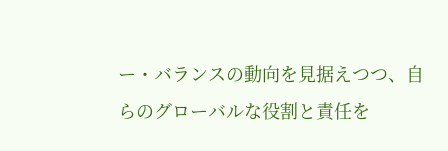ー・バランスの動向を見据えつつ、自らのグローバルな役割と責任を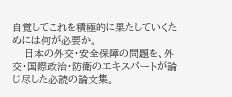自覚してこれを積極的に果たしていくためには何が必要か。
    日本の外交・安全保障の問題を、外交・国際政治・防衛のエキスパートが論じ尽した必読の論文集。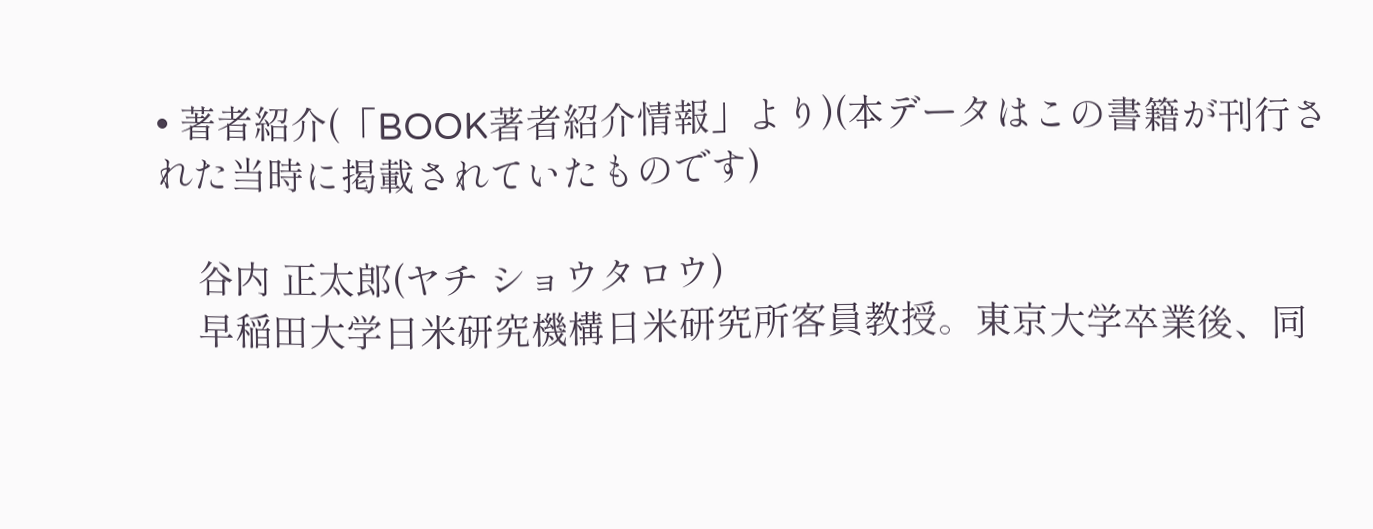• 著者紹介(「BOOK著者紹介情報」より)(本データはこの書籍が刊行された当時に掲載されていたものです)

    谷内 正太郎(ヤチ ショウタロウ)
    早稲田大学日米研究機構日米研究所客員教授。東京大学卒業後、同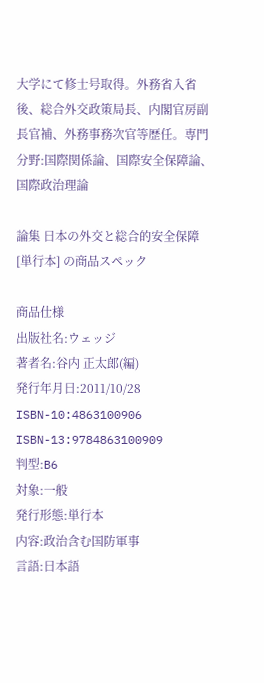大学にて修士号取得。外務省入省後、総合外交政策局長、内閣官房副長官補、外務事務次官等歴任。専門分野:国際関係論、国際安全保障論、国際政治理論

論集 日本の外交と総合的安全保障 [単行本] の商品スペック

商品仕様
出版社名:ウェッジ
著者名:谷内 正太郎(編)
発行年月日:2011/10/28
ISBN-10:4863100906
ISBN-13:9784863100909
判型:B6
対象:一般
発行形態:単行本
内容:政治含む国防軍事
言語:日本語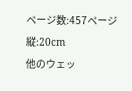ページ数:457ページ
縦:20cm
他のウェッ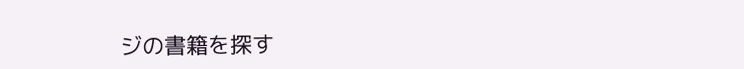ジの書籍を探す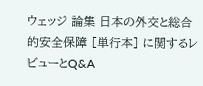ウェッジ 論集 日本の外交と総合的安全保障 [単行本] に関するレビューとQ&A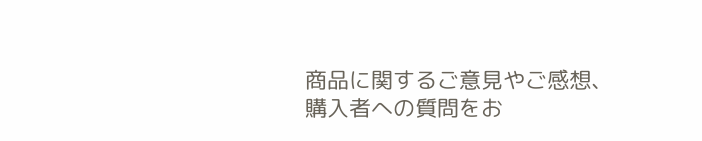商品に関するご意見やご感想、購入者への質問をお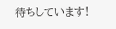待ちしています!